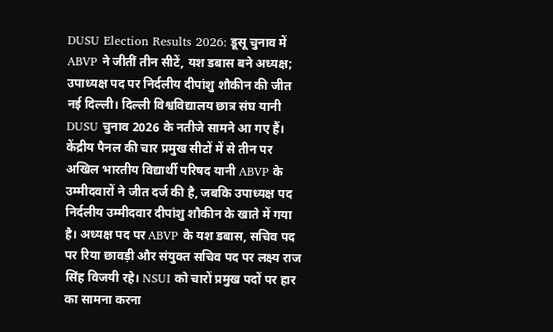DUSU Election Results 2026: डूसू चुनाव में ABVP ने जीतीं तीन सीटें, यश डबास बने अध्यक्ष; उपाध्यक्ष पद पर निर्दलीय दीपांशु शौकीन की जीत
नई दिल्ली। दिल्ली विश्वविद्यालय छात्र संघ यानी DUSU चुनाव 2026 के नतीजे सामने आ गए हैं। केंद्रीय पैनल की चार प्रमुख सीटों में से तीन पर अखिल भारतीय विद्यार्थी परिषद यानी ABVP के उम्मीदवारों ने जीत दर्ज की है, जबकि उपाध्यक्ष पद निर्दलीय उम्मीदवार दीपांशु शौकीन के खाते में गया है। अध्यक्ष पद पर ABVP के यश डबास, सचिव पद पर रिया छावड़ी और संयुक्त सचिव पद पर लक्ष्य राज सिंह विजयी रहे। NSUI को चारों प्रमुख पदों पर हार का सामना करना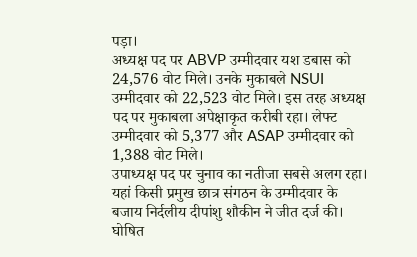पड़ा।
अध्यक्ष पद पर ABVP उम्मीदवार यश डबास को 24,576 वोट मिले। उनके मुकाबले NSUI उम्मीदवार को 22,523 वोट मिले। इस तरह अध्यक्ष पद पर मुकाबला अपेक्षाकृत करीबी रहा। लेफ्ट उम्मीदवार को 5,377 और ASAP उम्मीदवार को 1,388 वोट मिले।
उपाध्यक्ष पद पर चुनाव का नतीजा सबसे अलग रहा। यहां किसी प्रमुख छात्र संगठन के उम्मीदवार के बजाय निर्दलीय दीपांशु शौकीन ने जीत दर्ज की। घोषित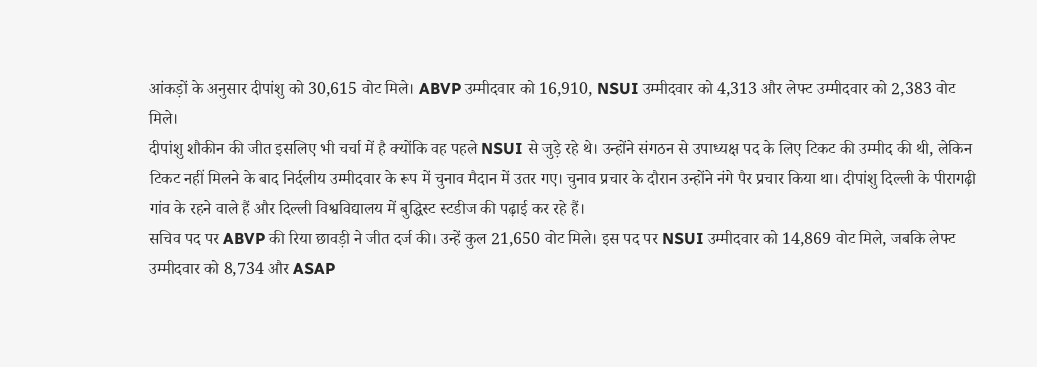आंकड़ों के अनुसार दीपांशु को 30,615 वोट मिले। ABVP उम्मीदवार को 16,910, NSUI उम्मीदवार को 4,313 और लेफ्ट उम्मीदवार को 2,383 वोट मिले।
दीपांशु शौकीन की जीत इसलिए भी चर्चा में है क्योंकि वह पहले NSUI से जुड़े रहे थे। उन्होंने संगठन से उपाध्यक्ष पद के लिए टिकट की उम्मीद की थी, लेकिन टिकट नहीं मिलने के बाद निर्दलीय उम्मीदवार के रूप में चुनाव मैदान में उतर गए। चुनाव प्रचार के दौरान उन्होंने नंगे पैर प्रचार किया था। दीपांशु दिल्ली के पीरागढ़ी गांव के रहने वाले हैं और दिल्ली विश्वविद्यालय में बुद्धिस्ट स्टडीज की पढ़ाई कर रहे हैं।
सचिव पद पर ABVP की रिया छावड़ी ने जीत दर्ज की। उन्हें कुल 21,650 वोट मिले। इस पद पर NSUI उम्मीदवार को 14,869 वोट मिले, जबकि लेफ्ट उम्मीदवार को 8,734 और ASAP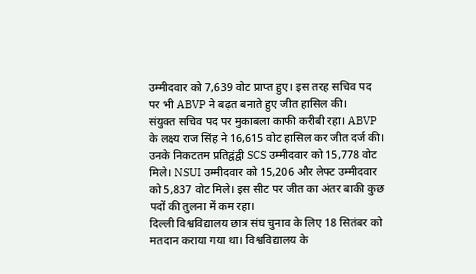उम्मीदवार को 7,639 वोट प्राप्त हुए। इस तरह सचिव पद पर भी ABVP ने बढ़त बनाते हुए जीत हासिल की।
संयुक्त सचिव पद पर मुकाबला काफी करीबी रहा। ABVP के लक्ष्य राज सिंह ने 16,615 वोट हासिल कर जीत दर्ज की। उनके निकटतम प्रतिद्वंद्वी SCS उम्मीदवार को 15,778 वोट मिले। NSUI उम्मीदवार को 15,206 और लेफ्ट उम्मीदवार को 5,837 वोट मिले। इस सीट पर जीत का अंतर बाकी कुछ पदों की तुलना में कम रहा।
दिल्ली विश्वविद्यालय छात्र संघ चुनाव के लिए 18 सितंबर को मतदान कराया गया था। विश्वविद्यालय के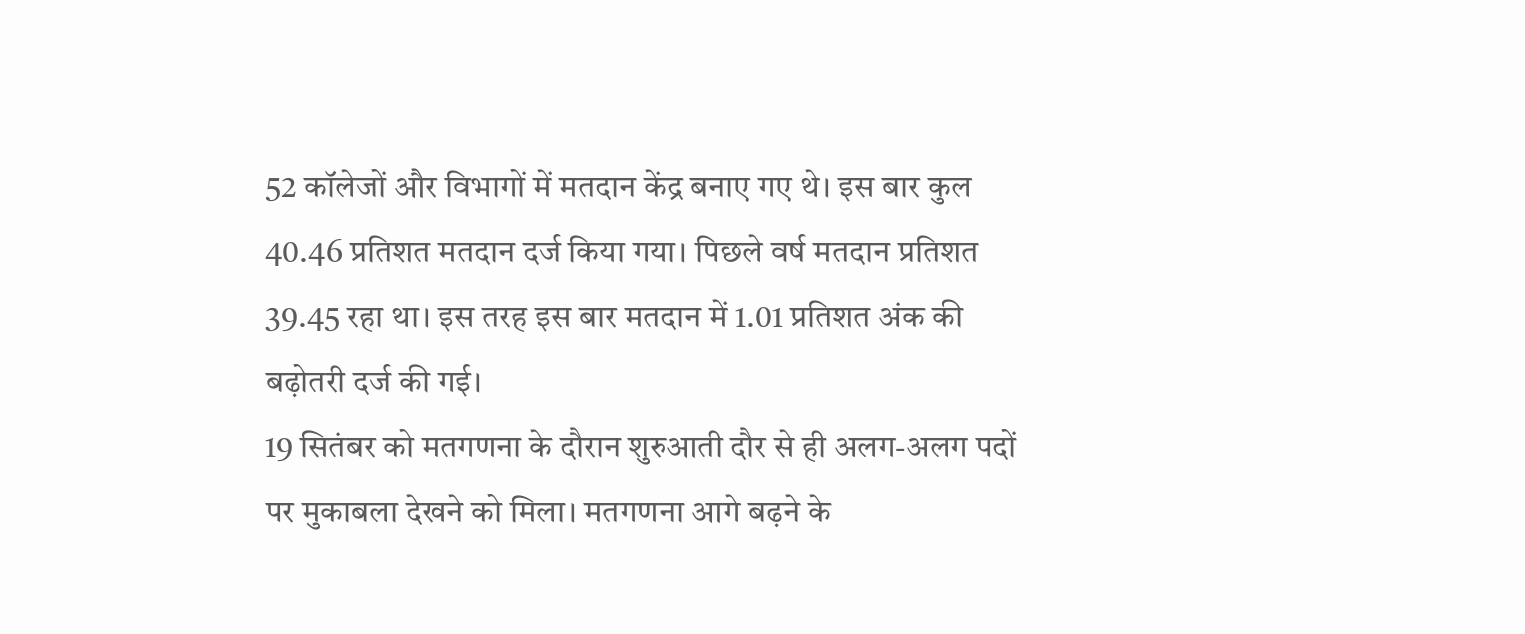52 कॉलेजों और विभागों में मतदान केंद्र बनाए गए थे। इस बार कुल 40.46 प्रतिशत मतदान दर्ज किया गया। पिछले वर्ष मतदान प्रतिशत 39.45 रहा था। इस तरह इस बार मतदान में 1.01 प्रतिशत अंक की बढ़ोतरी दर्ज की गई।
19 सितंबर को मतगणना के दौरान शुरुआती दौर से ही अलग-अलग पदों पर मुकाबला देखने को मिला। मतगणना आगे बढ़ने के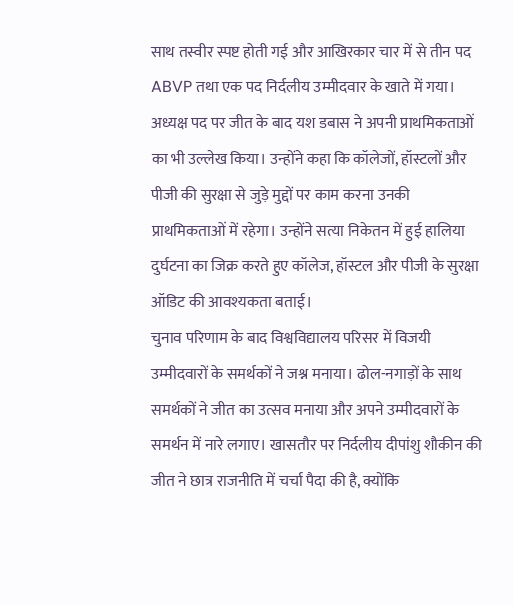साथ तस्वीर स्पष्ट होती गई और आखिरकार चार में से तीन पद ABVP तथा एक पद निर्दलीय उम्मीदवार के खाते में गया।
अध्यक्ष पद पर जीत के बाद यश डबास ने अपनी प्राथमिकताओं का भी उल्लेख किया। उन्होंने कहा कि कॉलेजों, हॉस्टलों और पीजी की सुरक्षा से जुड़े मुद्दों पर काम करना उनकी प्राथमिकताओं में रहेगा। उन्होंने सत्या निकेतन में हुई हालिया दुर्घटना का जिक्र करते हुए कॉलेज, हॉस्टल और पीजी के सुरक्षा ऑडिट की आवश्यकता बताई।
चुनाव परिणाम के बाद विश्वविद्यालय परिसर में विजयी उम्मीदवारों के समर्थकों ने जश्न मनाया। ढोल-नगाड़ों के साथ समर्थकों ने जीत का उत्सव मनाया और अपने उम्मीदवारों के समर्थन में नारे लगाए। खासतौर पर निर्दलीय दीपांशु शौकीन की जीत ने छात्र राजनीति में चर्चा पैदा की है, क्योंकि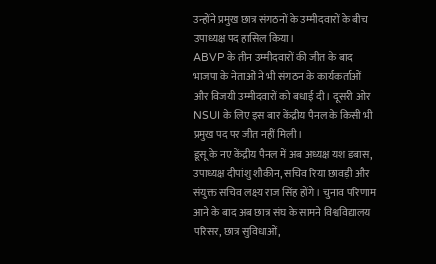उन्होंने प्रमुख छात्र संगठनों के उम्मीदवारों के बीच उपाध्यक्ष पद हासिल किया।
ABVP के तीन उम्मीदवारों की जीत के बाद भाजपा के नेताओं ने भी संगठन के कार्यकर्ताओं और विजयी उम्मीदवारों को बधाई दी। दूसरी ओर NSUI के लिए इस बार केंद्रीय पैनल के किसी भी प्रमुख पद पर जीत नहीं मिली।
डूसू के नए केंद्रीय पैनल में अब अध्यक्ष यश डबास, उपाध्यक्ष दीपांशु शौकीन, सचिव रिया छावड़ी और संयुक्त सचिव लक्ष्य राज सिंह होंगे। चुनाव परिणाम आने के बाद अब छात्र संघ के सामने विश्वविद्यालय परिसर, छात्र सुविधाओं,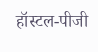हॉस्टल-पीजी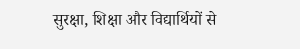सुरक्षा, शिक्षा और विद्यार्थियों से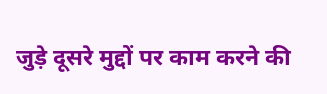जुड़े दूसरे मुद्दों पर काम करने की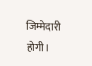जिम्मेदारी होगी।